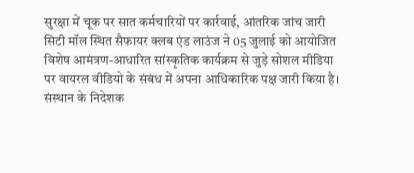सुरक्षा में चूक पर सात कर्मचारियों पर कार्रवाई, आंतरिक जांच जारी
सिटी मॉल स्थित सैफायर क्लब एंड लाउंज ने 05 जुलाई को आयोजित विशेष आमंत्रण-आधारित सांस्कृतिक कार्यक्रम से जुड़े सोशल मीडिया पर वायरल वीडियो के संबंध में अपना आधिकारिक पक्ष जारी किया है। संस्थान के निदेशक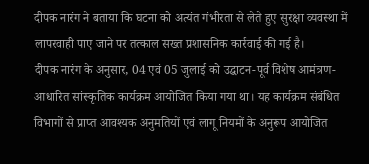दीपक नारंग ने बताया कि घटना को अत्यंत गंभीरता से लेते हुए सुरक्षा व्यवस्था में लापरवाही पाए जाने पर तत्काल सख्त प्रशासनिक कार्रवाई की गई है।
दीपक नारंग के अनुसार, 04 एवं 05 जुलाई को उद्घाटन-पूर्व विशेष आमंत्रण-आधारित सांस्कृतिक कार्यक्रम आयोजित किया गया था। यह कार्यक्रम संबंधित विभागों से प्राप्त आवश्यक अनुमतियों एवं लागू नियमों के अनुरूप आयोजित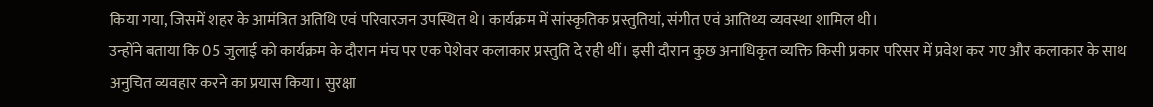किया गया, जिसमें शहर के आमंत्रित अतिथि एवं परिवारजन उपस्थित थे। कार्यक्रम में सांस्कृतिक प्रस्तुतियां, संगीत एवं आतिथ्य व्यवस्था शामिल थी।
उन्होंने बताया कि 05 जुलाई को कार्यक्रम के दौरान मंच पर एक पेशेवर कलाकार प्रस्तुति दे रही थीं। इसी दौरान कुछ अनाधिकृत व्यक्ति किसी प्रकार परिसर में प्रवेश कर गए और कलाकार के साथ अनुचित व्यवहार करने का प्रयास किया। सुरक्षा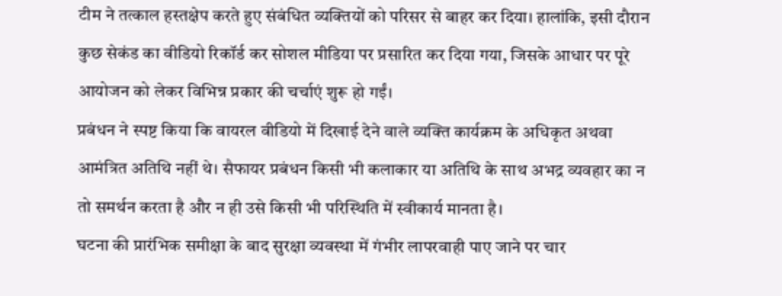टीम ने तत्काल हस्तक्षेप करते हुए संबंधित व्यक्तियों को परिसर से बाहर कर दिया। हालांकि, इसी दौरान कुछ सेकंड का वीडियो रिकॉर्ड कर सोशल मीडिया पर प्रसारित कर दिया गया, जिसके आधार पर पूरे आयोजन को लेकर विभिन्न प्रकार की चर्चाएं शुरू हो गईं।
प्रबंधन ने स्पष्ट किया कि वायरल वीडियो में दिखाई देने वाले व्यक्ति कार्यक्रम के अधिकृत अथवा आमंत्रित अतिथि नहीं थे। सैफायर प्रबंधन किसी भी कलाकार या अतिथि के साथ अभद्र व्यवहार का न तो समर्थन करता है और न ही उसे किसी भी परिस्थिति में स्वीकार्य मानता है।
घटना की प्रारंभिक समीक्षा के बाद सुरक्षा व्यवस्था में गंभीर लापरवाही पाए जाने पर चार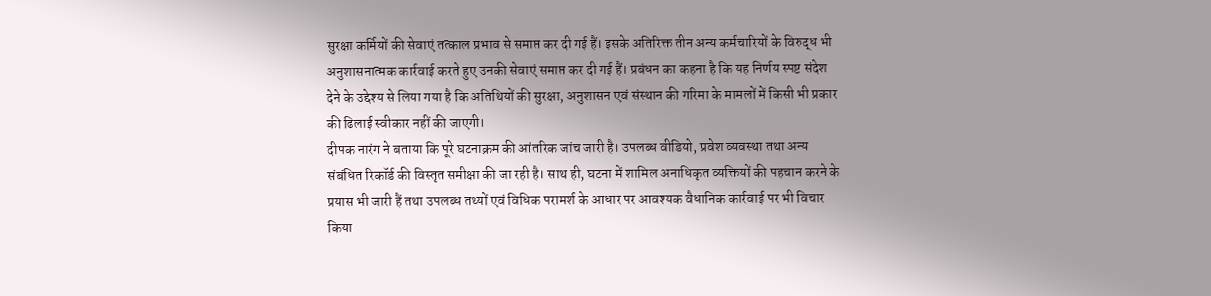सुरक्षा कर्मियों की सेवाएं तत्काल प्रभाव से समाप्त कर दी गई हैं। इसके अतिरिक्त तीन अन्य कर्मचारियों के विरुद्ध भी अनुशासनात्मक कार्रवाई करते हुए उनकी सेवाएं समाप्त कर दी गई हैं। प्रबंधन का कहना है कि यह निर्णय स्पष्ट संदेश देने के उद्देश्य से लिया गया है कि अतिथियों की सुरक्षा, अनुशासन एवं संस्थान की गरिमा के मामलों में किसी भी प्रकार की ढिलाई स्वीकार नहीं की जाएगी।
दीपक नारंग ने बताया कि पूरे घटनाक्रम की आंतरिक जांच जारी है। उपलब्ध वीडियो, प्रवेश व्यवस्था तथा अन्य संबंधित रिकॉर्ड की विस्तृत समीक्षा की जा रही है। साथ ही, घटना में शामिल अनाधिकृत व्यक्तियों की पहचान करने के प्रयास भी जारी हैं तथा उपलब्ध तथ्यों एवं विधिक परामर्श के आधार पर आवश्यक वैधानिक कार्रवाई पर भी विचार किया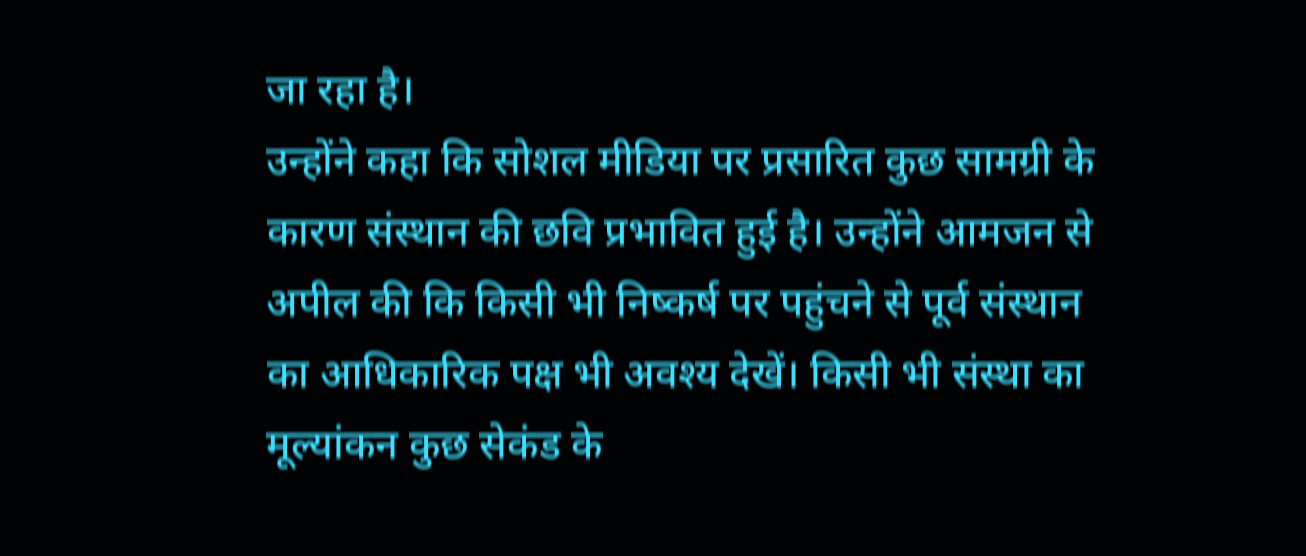जा रहा है।
उन्होंने कहा कि सोशल मीडिया पर प्रसारित कुछ सामग्री के कारण संस्थान की छवि प्रभावित हुई है। उन्होंने आमजन से अपील की कि किसी भी निष्कर्ष पर पहुंचने से पूर्व संस्थान का आधिकारिक पक्ष भी अवश्य देखें। किसी भी संस्था का मूल्यांकन कुछ सेकंड के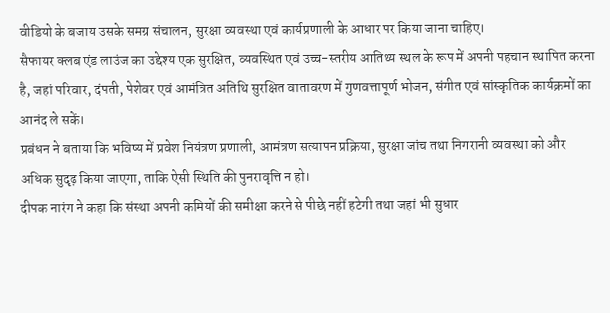वीडियो के बजाय उसके समग्र संचालन, सुरक्षा व्यवस्था एवं कार्यप्रणाली के आधार पर किया जाना चाहिए।
सैफायर क्लब एंड लाउंज का उद्देश्य एक सुरक्षित, व्यवस्थित एवं उच्च-स्तरीय आतिथ्य स्थल के रूप में अपनी पहचान स्थापित करना है, जहां परिवार, दंपती, पेशेवर एवं आमंत्रित अतिथि सुरक्षित वातावरण में गुणवत्तापूर्ण भोजन, संगीत एवं सांस्कृतिक कार्यक्रमों का आनंद ले सकें।
प्रबंधन ने बताया कि भविष्य में प्रवेश नियंत्रण प्रणाली, आमंत्रण सत्यापन प्रक्रिया, सुरक्षा जांच तथा निगरानी व्यवस्था को और अधिक सुदृढ़ किया जाएगा, ताकि ऐसी स्थिति की पुनरावृत्ति न हो।
दीपक नारंग ने कहा कि संस्था अपनी कमियों की समीक्षा करने से पीछे नहीं हटेगी तथा जहां भी सुधार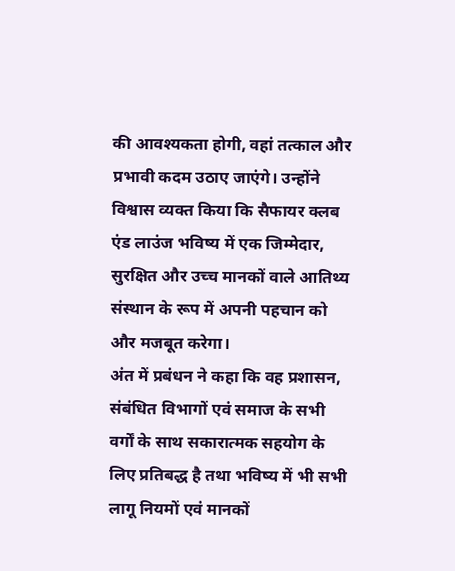की आवश्यकता होगी, वहां तत्काल और प्रभावी कदम उठाए जाएंगे। उन्होंने विश्वास व्यक्त किया कि सैफायर क्लब एंड लाउंज भविष्य में एक जिम्मेदार, सुरक्षित और उच्च मानकों वाले आतिथ्य संस्थान के रूप में अपनी पहचान को और मजबूत करेगा।
अंत में प्रबंधन ने कहा कि वह प्रशासन, संबंधित विभागों एवं समाज के सभी वर्गों के साथ सकारात्मक सहयोग के लिए प्रतिबद्ध है तथा भविष्य में भी सभी लागू नियमों एवं मानकों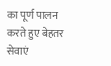का पूर्ण पालन करते हुए बेहतर सेवाएं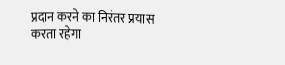प्रदान करने का निरंतर प्रयास करता रहेगा